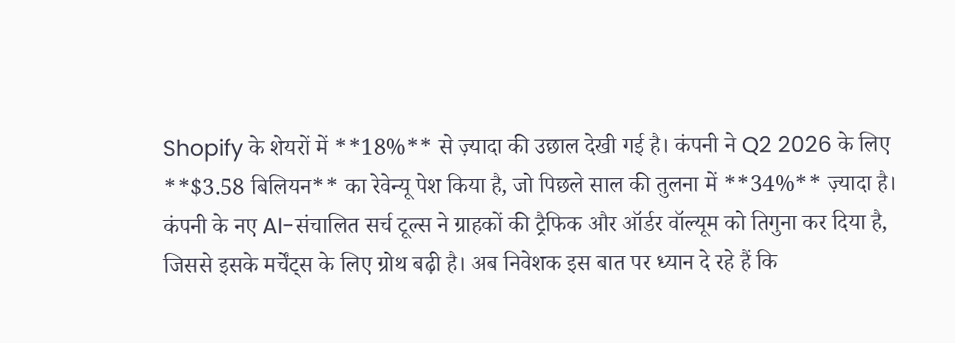Shopify के शेयरों में **18%** से ज़्यादा की उछाल देखी गई है। कंपनी ने Q2 2026 के लिए **$3.58 बिलियन** का रेवेन्यू पेश किया है, जो पिछले साल की तुलना में **34%** ज़्यादा है। कंपनी के नए AI-संचालित सर्च टूल्स ने ग्राहकों की ट्रैफिक और ऑर्डर वॉल्यूम को तिगुना कर दिया है, जिससे इसके मर्चेंट्स के लिए ग्रोथ बढ़ी है। अब निवेशक इस बात पर ध्यान दे रहे हैं कि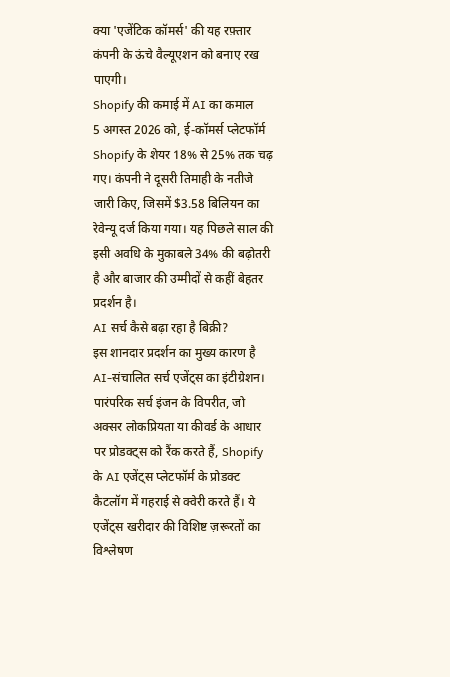क्या 'एजेंटिक कॉमर्स' की यह रफ़्तार कंपनी के ऊंचे वैल्यूएशन को बनाए रख पाएगी।
Shopify की कमाई में AI का कमाल
5 अगस्त 2026 को, ई-कॉमर्स प्लेटफॉर्म Shopify के शेयर 18% से 25% तक चढ़ गए। कंपनी ने दूसरी तिमाही के नतीजे जारी किए, जिसमें $3.58 बिलियन का रेवेन्यू दर्ज किया गया। यह पिछले साल की इसी अवधि के मुकाबले 34% की बढ़ोतरी है और बाजार की उम्मीदों से कहीं बेहतर प्रदर्शन है।
AI सर्च कैसे बढ़ा रहा है बिक्री?
इस शानदार प्रदर्शन का मुख्य कारण है AI-संचालित सर्च एजेंट्स का इंटीग्रेशन। पारंपरिक सर्च इंजन के विपरीत, जो अक्सर लोकप्रियता या कीवर्ड के आधार पर प्रोडक्ट्स को रैंक करते हैं, Shopify के AI एजेंट्स प्लेटफॉर्म के प्रोडक्ट कैटलॉग में गहराई से क्वेरी करते हैं। ये एजेंट्स खरीदार की विशिष्ट ज़रूरतों का विश्लेषण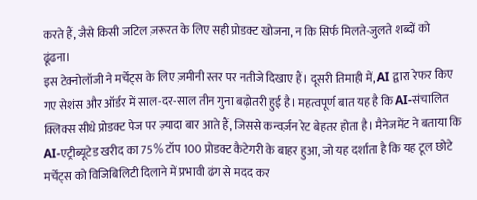करते हैं, जैसे किसी जटिल ज़रूरत के लिए सही प्रोडक्ट खोजना, न कि सिर्फ मिलते-जुलते शब्दों को ढूंढना।
इस टेक्नोलॉजी ने मर्चेंट्स के लिए ज़मीनी स्तर पर नतीजे दिखाए हैं। दूसरी तिमाही में, AI द्वारा रेफर किए गए सेशंस और ऑर्डर में साल-दर-साल तीन गुना बढ़ोतरी हुई है। महत्वपूर्ण बात यह है कि AI-संचालित क्लिक्स सीधे प्रोडक्ट पेज पर ज़्यादा बार आते हैं, जिससे कन्वर्ज़न रेट बेहतर होता है। मैनेजमेंट ने बताया कि AI-एट्रीब्यूटेड खरीद का 75% टॉप 100 प्रोडक्ट कैटेगरी के बाहर हुआ, जो यह दर्शाता है कि यह टूल छोटे मर्चेंट्स को विजिबिलिटी दिलाने में प्रभावी ढंग से मदद कर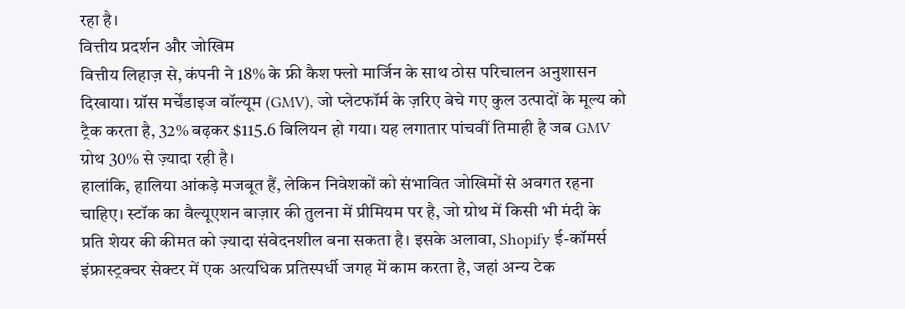रहा है।
वित्तीय प्रदर्शन और जोखिम
वित्तीय लिहाज़ से, कंपनी ने 18% के फ्री कैश फ्लो मार्जिन के साथ ठोस परिचालन अनुशासन दिखाया। ग्रॉस मर्चेंडाइज वॉल्यूम (GMV), जो प्लेटफॉर्म के ज़रिए बेचे गए कुल उत्पादों के मूल्य को ट्रैक करता है, 32% बढ़कर $115.6 बिलियन हो गया। यह लगातार पांचवीं तिमाही है जब GMV ग्रोथ 30% से ज़्यादा रही है।
हालांकि, हालिया आंकड़े मजबूत हैं, लेकिन निवेशकों को संभावित जोखिमों से अवगत रहना चाहिए। स्टॉक का वैल्यूएशन बाज़ार की तुलना में प्रीमियम पर है, जो ग्रोथ में किसी भी मंदी के प्रति शेयर की कीमत को ज़्यादा संवेदनशील बना सकता है। इसके अलावा, Shopify ई-कॉमर्स इंफ्रास्ट्रक्चर सेक्टर में एक अत्यधिक प्रतिस्पर्धी जगह में काम करता है, जहां अन्य टेक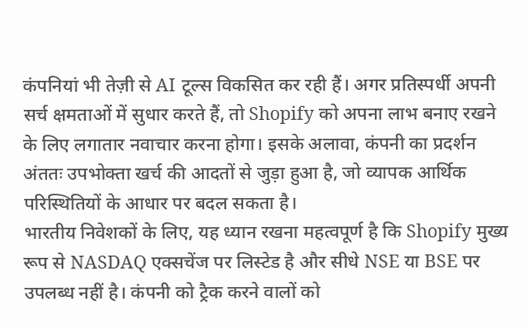कंपनियां भी तेज़ी से AI टूल्स विकसित कर रही हैं। अगर प्रतिस्पर्धी अपनी सर्च क्षमताओं में सुधार करते हैं, तो Shopify को अपना लाभ बनाए रखने के लिए लगातार नवाचार करना होगा। इसके अलावा, कंपनी का प्रदर्शन अंततः उपभोक्ता खर्च की आदतों से जुड़ा हुआ है, जो व्यापक आर्थिक परिस्थितियों के आधार पर बदल सकता है।
भारतीय निवेशकों के लिए, यह ध्यान रखना महत्वपूर्ण है कि Shopify मुख्य रूप से NASDAQ एक्सचेंज पर लिस्टेड है और सीधे NSE या BSE पर उपलब्ध नहीं है। कंपनी को ट्रैक करने वालों को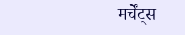मर्चेंट्स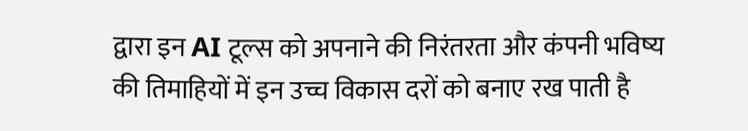द्वारा इन AI टूल्स को अपनाने की निरंतरता और कंपनी भविष्य की तिमाहियों में इन उच्च विकास दरों को बनाए रख पाती है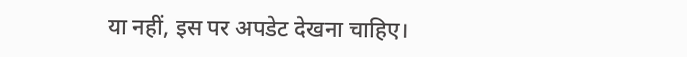या नहीं, इस पर अपडेट देखना चाहिए।